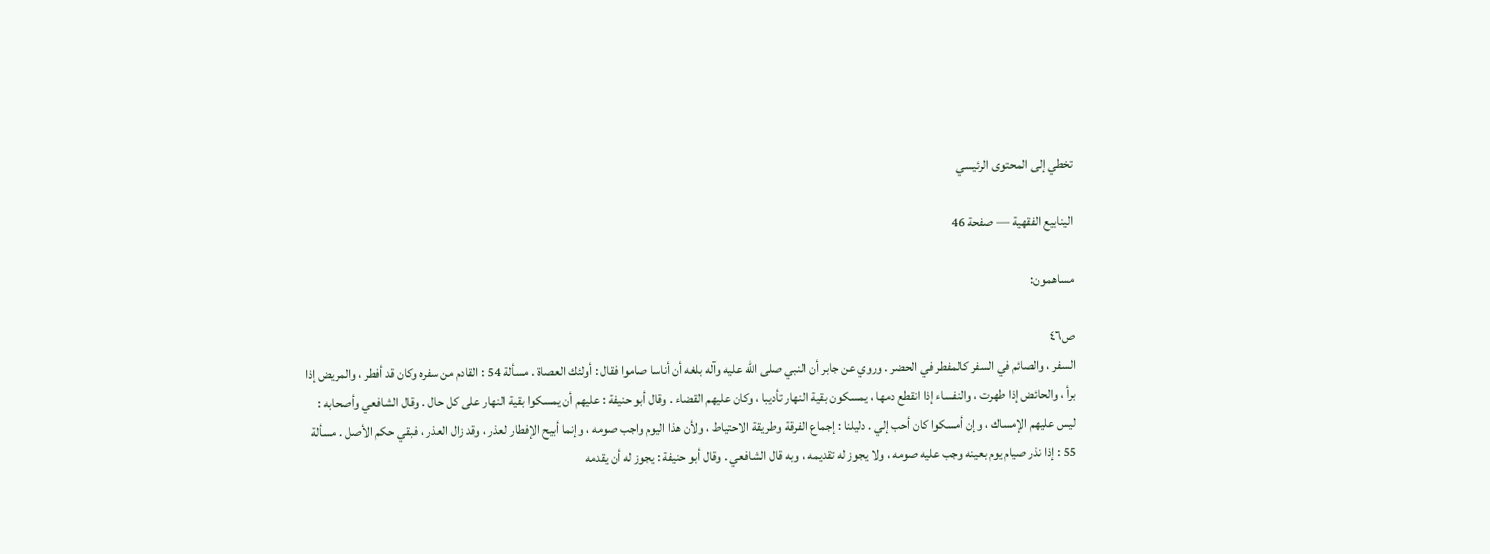تخطي إلى المحتوى الرئيسي

الينابيع الفقهية — صفحة 46

مساهمون:

ص٤٦
السفر ، والصائم في السفر كالمفطر في الحضر . وروي عن جابر أن النبي صلى الله عليه وآله بلغه أن أناسا صاموا فقال : أولئك العصاة . مسألة 54 : القادم من سفره وكان قد أفطر ، والمريض إذا برأ ، والحائض إذا طهرت ، والنفساء إذا انقطع دمها ، يمسكون بقية النهار تأديبا ، وكان عليهم القضاء . وقال أبو حنيفة : عليهم أن يمسكوا بقية النهار على كل حال . وقال الشافعي وأصحابه : ليس عليهم الإمساك ، وإن أمسكوا كان أحب إلي . دليلنا : إجماع الفرقة وطريقة الاحتياط ، ولأن هذا اليوم واجب صومه ، وإنما أبيح الإفطار لعذر ، وقد زال العذر ، فبقي حكم الأصل . مسألة 55 : إذا نذر صيام يوم بعينه وجب عليه صومه ، ولا يجوز له تقديمه ، وبه قال الشافعي . وقال أبو حنيفة : يجوز له أن يقدمه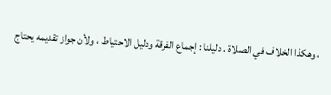، وهكذا الخلاف في الصلاة . دليلنا : إجماع الفرقة ودليل الاحتياط ، ولأن جواز تقديمه يحتاج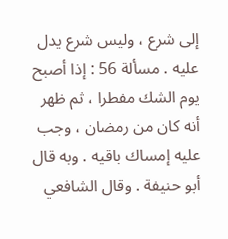إلى شرع ، وليس شرع يدل عليه . مسألة 56 : إذا أصبح يوم الشك مفطرا ، ثم ظهر أنه كان من رمضان ، وجب عليه إمساك باقيه . وبه قال أبو حنيفة . وقال الشافعي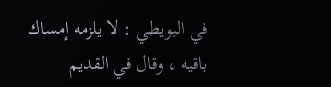في البويطي : لا يلزمه إمساك باقيه ، وقال في القديم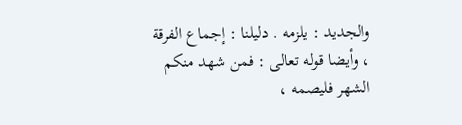والجديد : يلزمه . دليلنا : إجماع الفرقة ، وأيضا قوله تعالى : فمن شهد منكم الشهر فليصمه ،